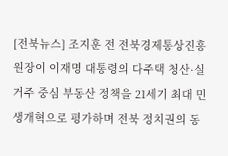[전북뉴스] 조지훈 전 전북경제통상진흥원장이 이재명 대통령의 다주택 청산·실거주 중심 부동산 정책을 21세기 최대 민생개혁으로 평가하며 전북 정치권의 동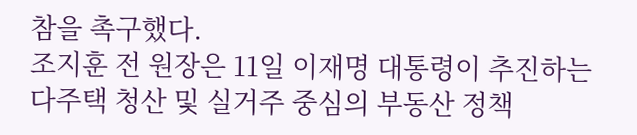참을 촉구했다.
조지훈 전 원장은 11일 이재명 대통령이 추진하는 다주택 청산 및 실거주 중심의 부동산 정책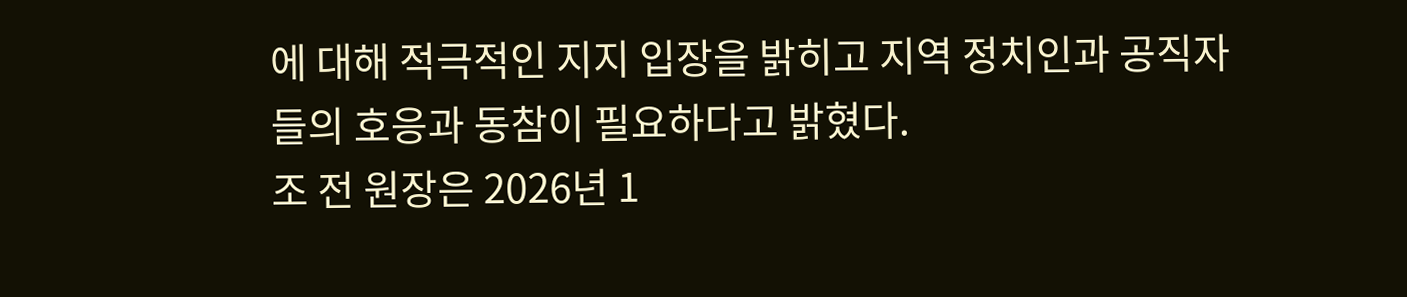에 대해 적극적인 지지 입장을 밝히고 지역 정치인과 공직자들의 호응과 동참이 필요하다고 밝혔다.
조 전 원장은 2026년 1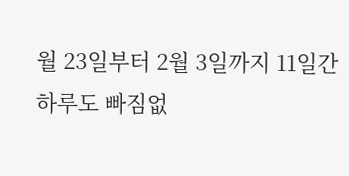월 23일부터 2월 3일까지 11일간 하루도 빠짐없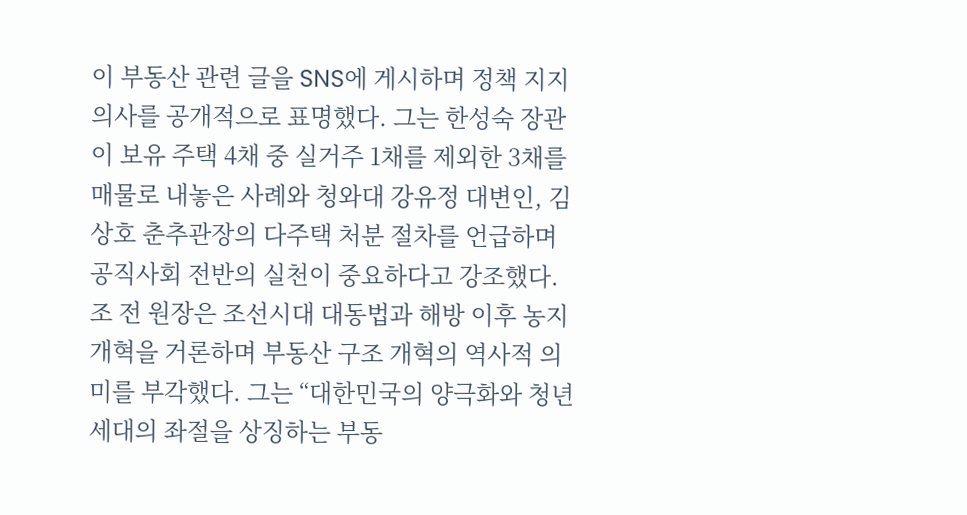이 부동산 관련 글을 SNS에 게시하며 정책 지지 의사를 공개적으로 표명했다. 그는 한성숙 장관이 보유 주택 4채 중 실거주 1채를 제외한 3채를 매물로 내놓은 사례와 청와대 강유정 대변인, 김상호 춘추관장의 다주택 처분 절차를 언급하며 공직사회 전반의 실천이 중요하다고 강조했다.
조 전 원장은 조선시대 대동법과 해방 이후 농지개혁을 거론하며 부동산 구조 개혁의 역사적 의미를 부각했다. 그는 “대한민국의 양극화와 청년 세대의 좌절을 상징하는 부동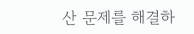산 문제를 해결하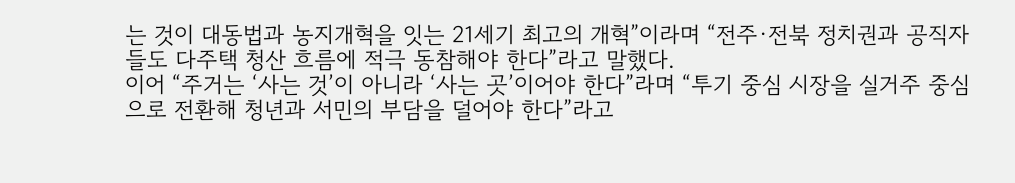는 것이 대동법과 농지개혁을 잇는 21세기 최고의 개혁”이라며 “전주·전북 정치권과 공직자들도 다주택 청산 흐름에 적극 동참해야 한다”라고 말했다.
이어 “주거는 ‘사는 것’이 아니라 ‘사는 곳’이어야 한다”라며 “투기 중심 시장을 실거주 중심으로 전환해 청년과 서민의 부담을 덜어야 한다”라고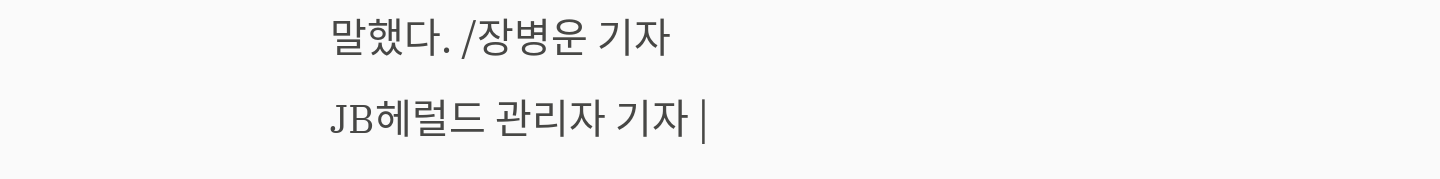말했다. /장병운 기자
JB헤럴드 관리자 기자 |